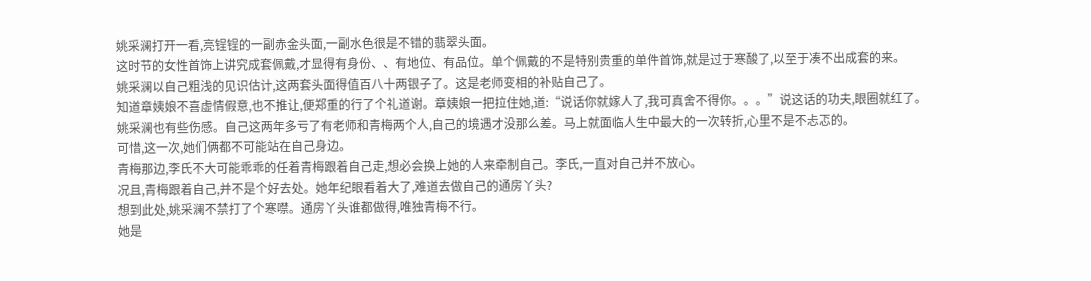姚采澜打开一看,亮锃锃的一副赤金头面,一副水色很是不错的翡翠头面。
这时节的女性首饰上讲究成套佩戴,才显得有身份、、有地位、有品位。单个佩戴的不是特别贵重的单件首饰,就是过于寒酸了,以至于凑不出成套的来。
姚采澜以自己粗浅的见识估计,这两套头面得值百八十两银子了。这是老师变相的补贴自己了。
知道章姨娘不喜虚情假意,也不推让,便郑重的行了个礼道谢。章姨娘一把拉住她,道:“说话你就嫁人了,我可真舍不得你。。。”说这话的功夫,眼圈就红了。
姚采澜也有些伤感。自己这两年多亏了有老师和青梅两个人,自己的境遇才没那么差。马上就面临人生中最大的一次转折,心里不是不忐忑的。
可惜,这一次,她们俩都不可能站在自己身边。
青梅那边,李氏不大可能乖乖的任着青梅跟着自己走,想必会换上她的人来牵制自己。李氏,一直对自己并不放心。
况且,青梅跟着自己,并不是个好去处。她年纪眼看着大了,难道去做自己的通房丫头?
想到此处,姚采澜不禁打了个寒噤。通房丫头谁都做得,唯独青梅不行。
她是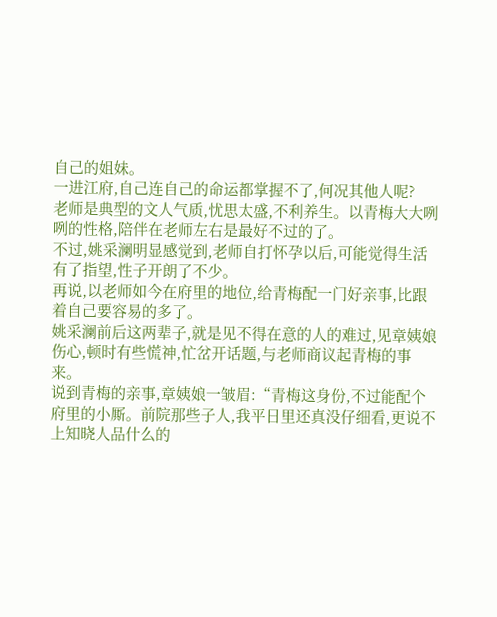自己的姐妹。
一进江府,自己连自己的命运都掌握不了,何况其他人呢?
老师是典型的文人气质,忧思太盛,不利养生。以青梅大大咧咧的性格,陪伴在老师左右是最好不过的了。
不过,姚采澜明显感觉到,老师自打怀孕以后,可能觉得生活有了指望,性子开朗了不少。
再说,以老师如今在府里的地位,给青梅配一门好亲事,比跟着自己要容易的多了。
姚采澜前后这两辈子,就是见不得在意的人的难过,见章姨娘伤心,顿时有些慌神,忙岔开话题,与老师商议起青梅的事来。
说到青梅的亲事,章姨娘一皱眉:“青梅这身份,不过能配个府里的小厮。前院那些子人,我平日里还真没仔细看,更说不上知晓人品什么的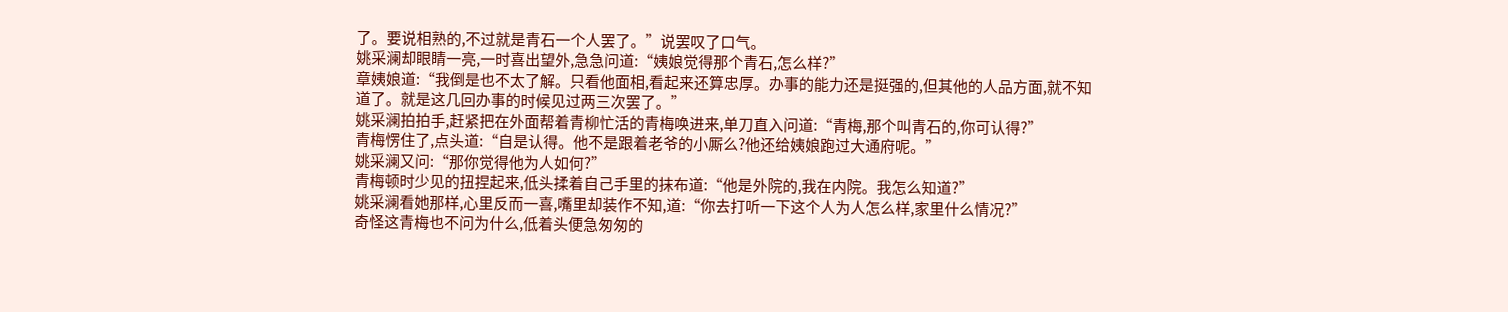了。要说相熟的,不过就是青石一个人罢了。”说罢叹了口气。
姚采澜却眼睛一亮,一时喜出望外,急急问道:“姨娘觉得那个青石,怎么样?”
章姨娘道:“我倒是也不太了解。只看他面相,看起来还算忠厚。办事的能力还是挺强的,但其他的人品方面,就不知道了。就是这几回办事的时候见过两三次罢了。”
姚采澜拍拍手,赶紧把在外面帮着青柳忙活的青梅唤进来,单刀直入问道:“青梅,那个叫青石的,你可认得?”
青梅愣住了,点头道:“自是认得。他不是跟着老爷的小厮么?他还给姨娘跑过大通府呢。”
姚采澜又问:“那你觉得他为人如何?”
青梅顿时少见的扭捏起来,低头揉着自己手里的抹布道:“他是外院的,我在内院。我怎么知道?”
姚采澜看她那样,心里反而一喜,嘴里却装作不知,道:“你去打听一下这个人为人怎么样,家里什么情况?”
奇怪这青梅也不问为什么,低着头便急匆匆的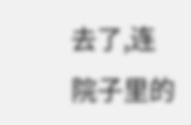去了,连院子里的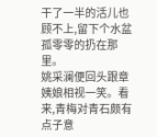干了一半的活儿也顾不上,留下个水盆孤零零的扔在那里。
姚采澜便回头跟章姨娘相视一笑。看来,青梅对青石颇有点子意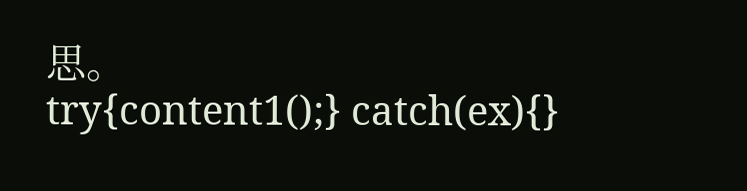思。
try{content1();} catch(ex){}